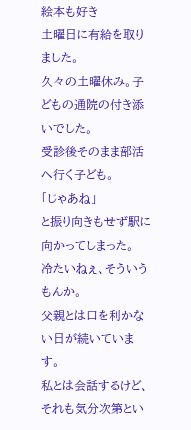絵本も好き
土曜日に有給を取りました。
久々の土曜休み。子どもの通院の付き添いでした。
受診後そのまま部活へ行く子ども。
「じゃあね」
と振り向きもせず駅に向かってしまった。
冷たいねぇ、そういうもんか。
父親とは口を利かない日が続いています。
私とは会話するけど、それも気分次第とい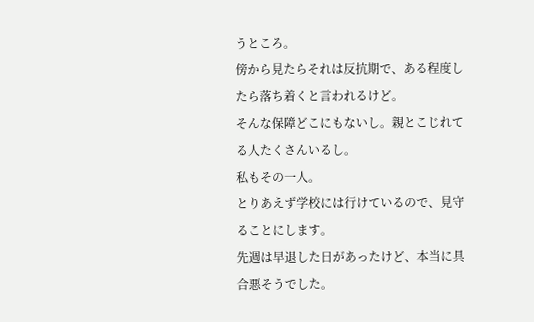うところ。
傍から見たらそれは反抗期で、ある程度したら落ち着くと言われるけど。
そんな保障どこにもないし。親とこじれてる人たくさんいるし。
私もその一人。
とりあえず学校には行けているので、見守ることにします。
先週は早退した日があったけど、本当に具合悪そうでした。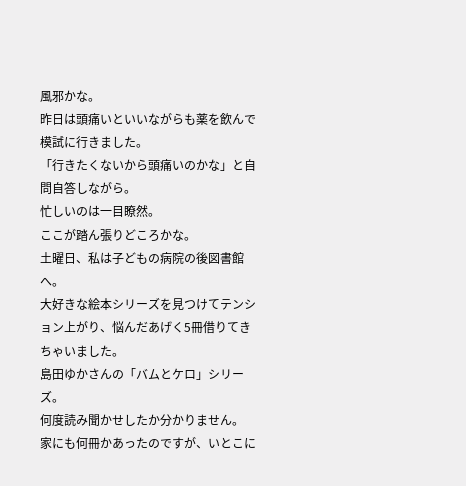風邪かな。
昨日は頭痛いといいながらも薬を飲んで模試に行きました。
「行きたくないから頭痛いのかな」と自問自答しながら。
忙しいのは一目瞭然。
ここが踏ん張りどころかな。
土曜日、私は子どもの病院の後図書館へ。
大好きな絵本シリーズを見つけてテンション上がり、悩んだあげく5冊借りてきちゃいました。
島田ゆかさんの「バムとケロ」シリーズ。
何度読み聞かせしたか分かりません。
家にも何冊かあったのですが、いとこに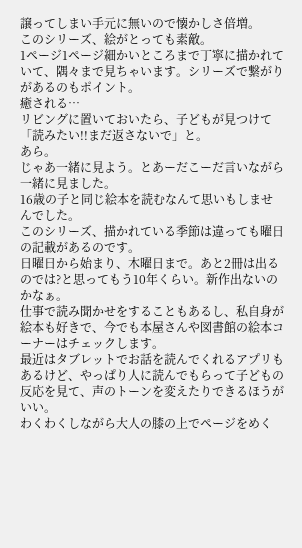譲ってしまい手元に無いので懐かしさ倍増。
このシリーズ、絵がとっても素敵。
1ページ1ページ細かいところまで丁寧に描かれていて、隅々まで見ちゃいます。シリーズで繋がりがあるのもポイント。
癒される…
リビングに置いておいたら、子どもが見つけて「読みたい!!まだ返さないで」と。
あら。
じゃあ一緒に見よう。とあーだこーだ言いながら一緒に見ました。
16歳の子と同じ絵本を読むなんて思いもしませんでした。
このシリーズ、描かれている季節は違っても曜日の記載があるのです。
日曜日から始まり、木曜日まで。あと2冊は出るのでは?と思ってもう10年くらい。新作出ないのかなぁ。
仕事で読み聞かせをすることもあるし、私自身が絵本も好きで、今でも本屋さんや図書館の絵本コーナーはチェックします。
最近はタブレットでお話を読んでくれるアプリもあるけど、やっぱり人に読んでもらって子どもの反応を見て、声のトーンを変えたりできるほうがいい。
わくわくしながら大人の膝の上でページをめく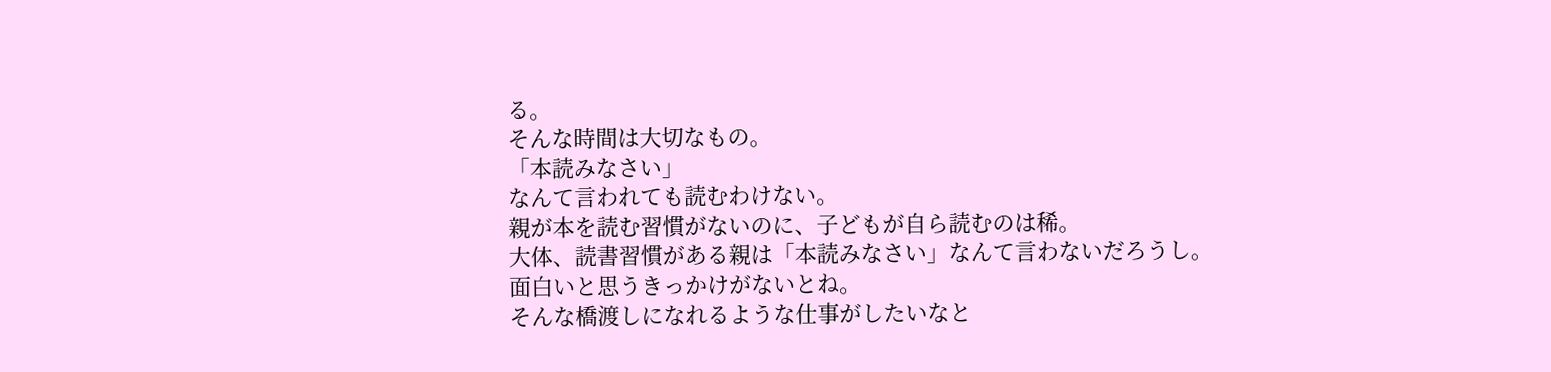る。
そんな時間は大切なもの。
「本読みなさい」
なんて言われても読むわけない。
親が本を読む習慣がないのに、子どもが自ら読むのは稀。
大体、読書習慣がある親は「本読みなさい」なんて言わないだろうし。
面白いと思うきっかけがないとね。
そんな橋渡しになれるような仕事がしたいなと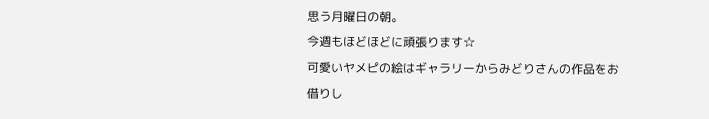思う月曜日の朝。
今週もほどほどに頑張ります☆
可愛いヤメピの絵はギャラリーからみどりさんの作品をお借りし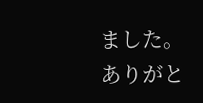ました。
ありがと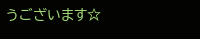うございます☆